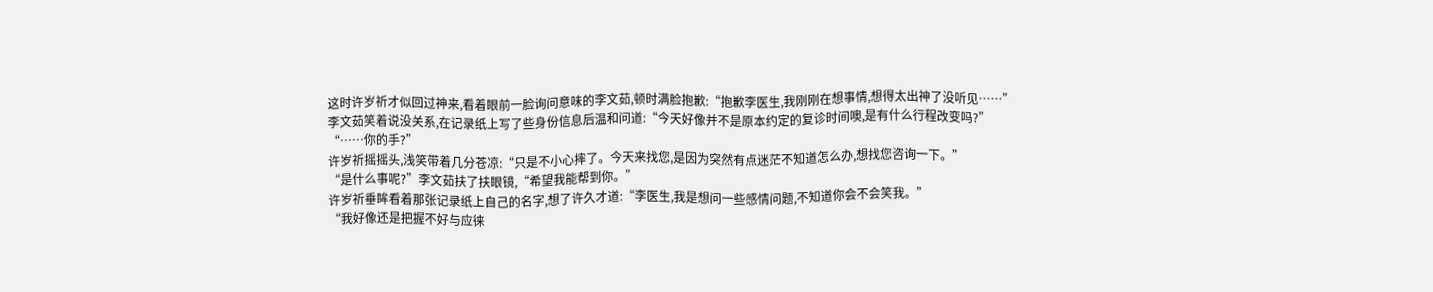这时许岁祈才似回过神来,看着眼前一脸询问意味的李文茹,顿时满脸抱歉:“抱歉李医生,我刚刚在想事情,想得太出神了没听见……”
李文茹笑着说没关系,在记录纸上写了些身份信息后温和问道:“今天好像并不是原本约定的复诊时间噢,是有什么行程改变吗?”
“……你的手?”
许岁祈摇摇头,浅笑带着几分苍凉:“只是不小心摔了。今天来找您,是因为突然有点迷茫不知道怎么办,想找您咨询一下。”
“是什么事呢?”李文茹扶了扶眼镜,“希望我能帮到你。”
许岁祈垂眸看着那张记录纸上自己的名字,想了许久才道:“李医生,我是想问一些感情问题,不知道你会不会笑我。”
“我好像还是把握不好与应徕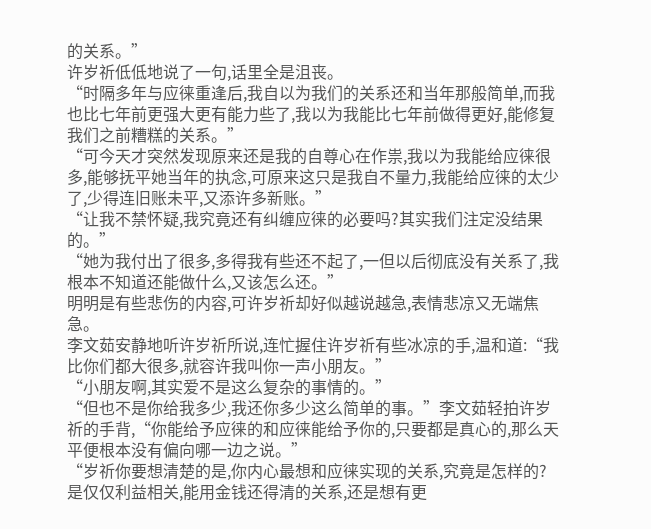的关系。”
许岁祈低低地说了一句,话里全是沮丧。
“时隔多年与应徕重逢后,我自以为我们的关系还和当年那般简单,而我也比七年前更强大更有能力些了,我以为我能比七年前做得更好,能修复我们之前糟糕的关系。”
“可今天才突然发现原来还是我的自尊心在作祟,我以为我能给应徕很多,能够抚平她当年的执念,可原来这只是我自不量力,我能给应徕的太少了,少得连旧账未平,又添许多新账。”
“让我不禁怀疑,我究竟还有纠缠应徕的必要吗?其实我们注定没结果的。”
“她为我付出了很多,多得我有些还不起了,一但以后彻底没有关系了,我根本不知道还能做什么,又该怎么还。”
明明是有些悲伤的内容,可许岁祈却好似越说越急,表情悲凉又无端焦急。
李文茹安静地听许岁祈所说,连忙握住许岁祈有些冰凉的手,温和道:“我比你们都大很多,就容许我叫你一声小朋友。”
“小朋友啊,其实爱不是这么复杂的事情的。”
“但也不是你给我多少,我还你多少这么简单的事。”李文茹轻拍许岁祈的手背,“你能给予应徕的和应徕能给予你的,只要都是真心的,那么天平便根本没有偏向哪一边之说。”
“岁祈你要想清楚的是,你内心最想和应徕实现的关系,究竟是怎样的?是仅仅利益相关,能用金钱还得清的关系,还是想有更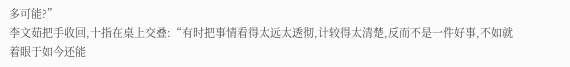多可能?”
李文茹把手收回,十指在桌上交叠:“有时把事情看得太远太透彻,计较得太清楚,反而不是一件好事,不如就着眼于如今还能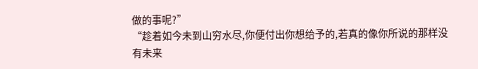做的事呢?”
“趁着如今未到山穷水尽,你便付出你想给予的,若真的像你所说的那样没有未来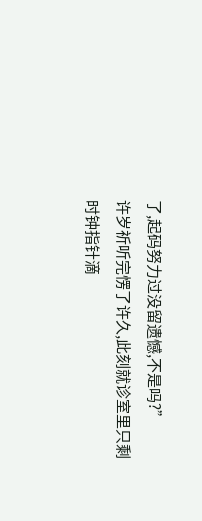了,起码努力过没留遗憾,不是吗?”
许岁祈听完愣了许久,此刻就诊室里只剩时钟指针滴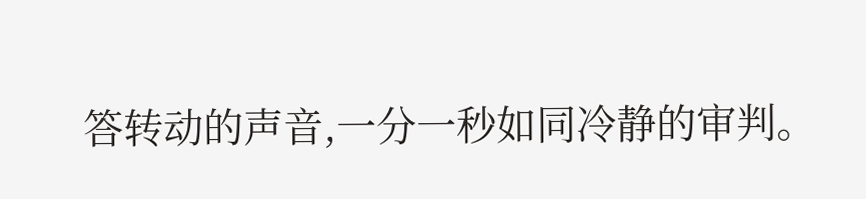答转动的声音,一分一秒如同冷静的审判。